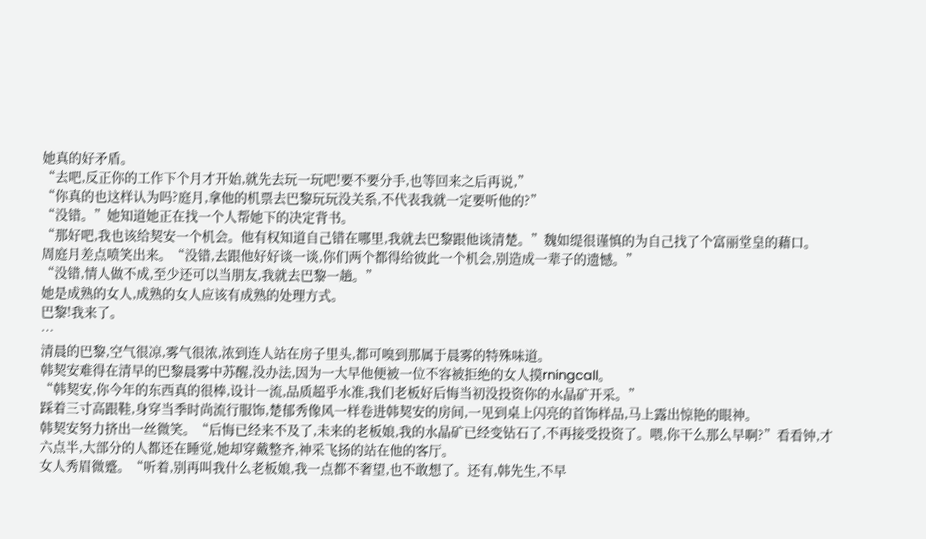她真的好矛盾。
“去吧,反正你的工作下个月才开始,就先去玩一玩吧!要不要分手,也等回来之后再说,”
“你真的也这样认为吗?庭月,拿他的机票去巴黎玩玩没关系,不代表我就一定要听他的?”
“没错。”她知道她正在找一个人帮她下的决定背书。
“那好吧,我也该给契安一个机会。他有权知道自己错在哪里,我就去巴黎跟他谈清楚。”魏如缇很谨慎的为自己找了个富丽堂皇的藉口。
周庭月差点喷笑出来。“没错,去跟他好好谈一谈,你们两个都得给彼此一个机会,别造成一辈子的遗憾。”
“没错,情人做不成,至少还可以当朋友,我就去巴黎一趟。”
她是成熟的女人,成熟的女人应该有成熟的处理方式。
巴黎!我来了。
…
清晨的巴黎,空气很凉,雾气很浓,浓到连人站在房子里头,都可嗅到那属于晨雾的特殊味道。
韩契安难得在清早的巴黎晨雾中苏醒,没办法,因为一大早他便被一位不容被拒绝的女人摸rningcall。
“韩契安,你今年的东西真的很棒,设计一流,品质超乎水准,我们老板好后悔当初没投资你的水晶矿开采。”
踩着三寸高跟鞋,身穿当季时尚流行服饰,楚郁秀像风一样卷进韩契安的房间,一见到桌上闪亮的首饰样品,马上露出惊艳的眼神。
韩契安努力挤出一丝微笑。“后悔已经来不及了,未来的老板娘,我的水晶矿已经变钻石了,不再接受投资了。喂,你干么那么早啊?”看看钟,才六点半,大部分的人都还在睡觉,她却穿戴整齐,神采飞扬的站在他的客厅。
女人秀眉微蹙。“听着,别再叫我什么老板娘,我一点都不奢望,也不敢想了。还有,韩先生,不早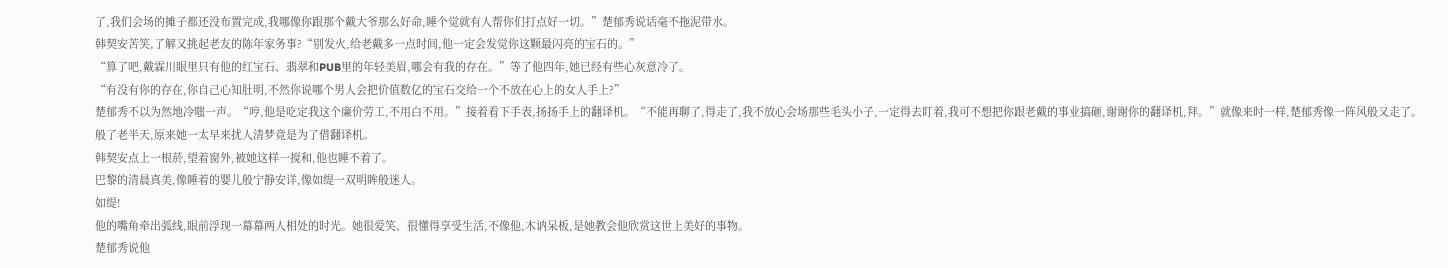了,我们会场的摊子都还没布置完成,我哪像你跟那个戴大爷那么好命,睡个觉就有人帮你们打点好一切。”楚郁秀说话毫不拖泥带水。
韩契安苦笑,了解又挑起老友的陈年家务事?“别发火,给老戴多一点时间,他一定会发觉你这颗最闪亮的宝石的。”
“算了吧,戴霖川眼里只有他的红宝石、翡翠和PUB里的年轻美眉,哪会有我的存在。”等了他四年,她已经有些心灰意冷了。
“有没有你的存在,你自己心知肚明,不然你说哪个男人会把价值数亿的宝石交给一个不放在心上的女人手上?”
楚郁秀不以为然地冷嗤一声。“哼,他是吃定我这个廉价劳工,不用白不用。”接着看下手表,扬扬手上的翻译机。“不能再聊了,得走了,我不放心会场那些毛头小子,一定得去盯着,我可不想把你跟老戴的事业搞砸,谢谢你的翻译机,拜。”就像来时一样,楚郁秀像一阵风般又走了。
般了老半天,原来她一太早来扰人清梦竟是为了借翻译机。
韩契安点上一根菸,望着窗外,被她这样一搅和,他也睡不着了。
巴黎的清晨真美,像睡着的婴儿般宁静安详,像如缇一双明眸般迷人。
如缇!
他的嘴角牵出弧线,眼前浮现一幕幕两人相处的时光。她很爱笑、很懂得享受生活,不像他,木讷呆板,是她教会他欣赏这世上美好的事物。
楚郁秀说他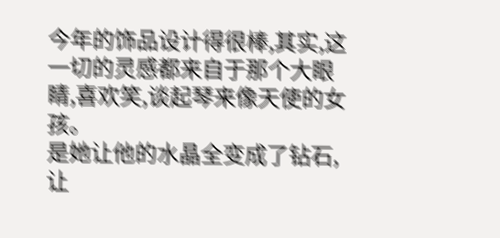今年的饰品设计得很棒,其实,这一切的灵感都来自于那个大眼睛,喜欢笑,谈起琴来像天使的女孩。
是她让他的水晶全变成了钻石,让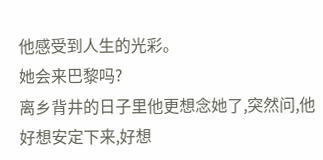他感受到人生的光彩。
她会来巴黎吗?
离乡背井的日子里他更想念她了,突然问,他好想安定下来,好想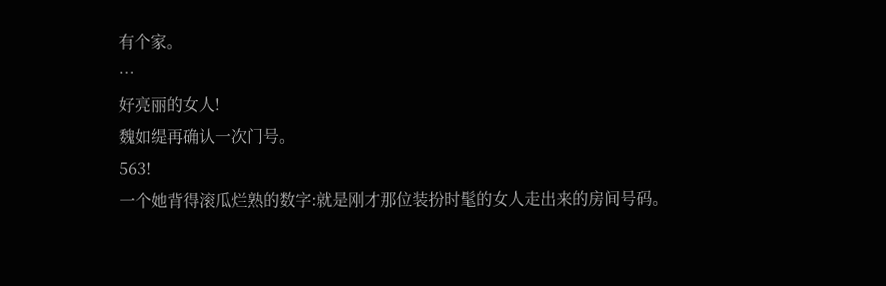有个家。
…
好亮丽的女人!
魏如缇再确认一次门号。
563!
一个她背得滚瓜烂熟的数字:就是刚才那位装扮时髦的女人走出来的房间号码。